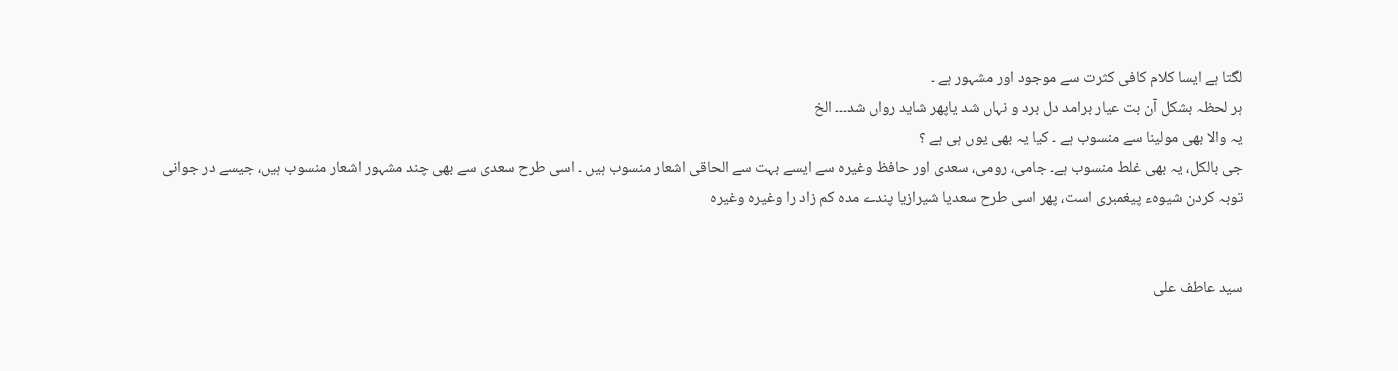لگتا ہے ایسا کلام کافی کثرت سے موجود اور مشہور ہے ۔
ہر لحظہ بشکل آن بت عیار برامد دل برد و نہاں شد یاپھر شاید رواں شد۔۔۔ الخ
یہ والا بھی مولینا سے منسوب ہے ۔ کیا یہ بھی یوں ہی ہے ؟
جی بالکل، یہ بھی غلط منسوب ہے۔ جامی، رومی، سعدی اور حافظ وغیرہ سے ایسے بہت سے الحاقی اشعار منسوب ہیں ۔ اسی طرح سعدی سے بھی چند مشہور اشعار منسوب ہیں، جیسے در جوانی توبہ کردن شیوہء پیغمبری است، پھر اسی طرح سعدیا شیرازیا پندے مدہ کم زاد را وغیرہ وغیرہ


سید عاطف علی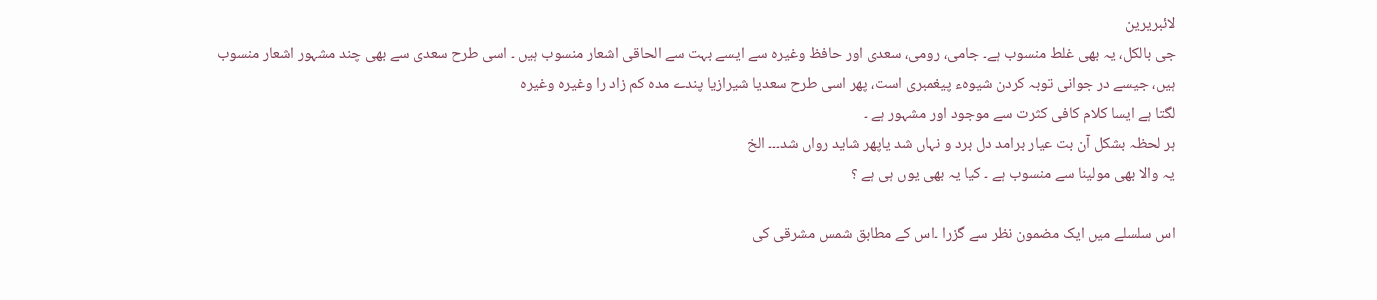لائبریرین
جی بالکل، یہ بھی غلط منسوب ہے۔ جامی، رومی، سعدی اور حافظ وغیرہ سے ایسے بہت سے الحاقی اشعار منسوب ہیں ۔ اسی طرح سعدی سے بھی چند مشہور اشعار منسوب ہیں، جیسے در جوانی توبہ کردن شیوہء پیغمبری است، پھر اسی طرح سعدیا شیرازیا پندے مدہ کم زاد را وغیرہ وغیرہ
لگتا ہے ایسا کلام کافی کثرت سے موجود اور مشہور ہے ۔
ہر لحظہ بشکل آن بت عیار برامد دل برد و نہاں شد یاپھر شاید رواں شد۔۔۔ الخ
یہ والا بھی مولینا سے منسوب ہے ۔ کیا یہ بھی یوں ہی ہے ؟

اس سلسلے میں ایک مضمون نظر سے گزرا ۔اس کے مطابق شمس مشرقی کی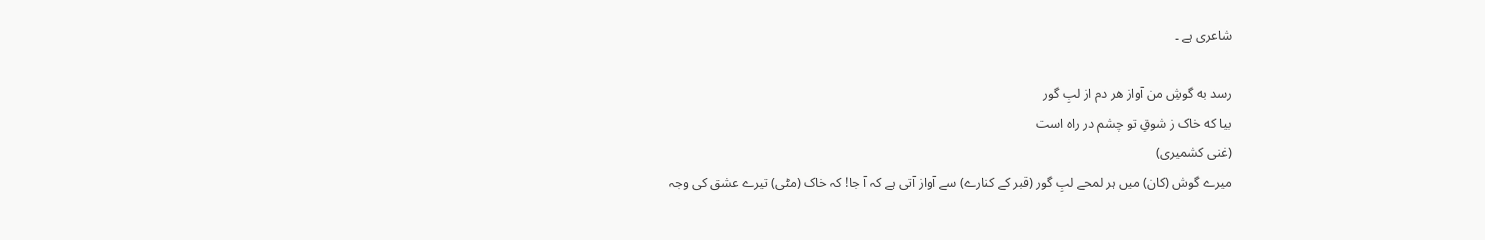شاعری ہے ۔

رسد به گوشِ من آواز هر دم از لبِ گور
بیا که خاک ز شوقِ تو چشم در راه است
(غنی کشمیری)
میرے گوش (کان) میں ہر لمحے لبِ گور (قبر کے کنارے) سے آواز آتی ہے کہ آ جا! کہ خاک (مٹی) تیرے عشق کی وجہ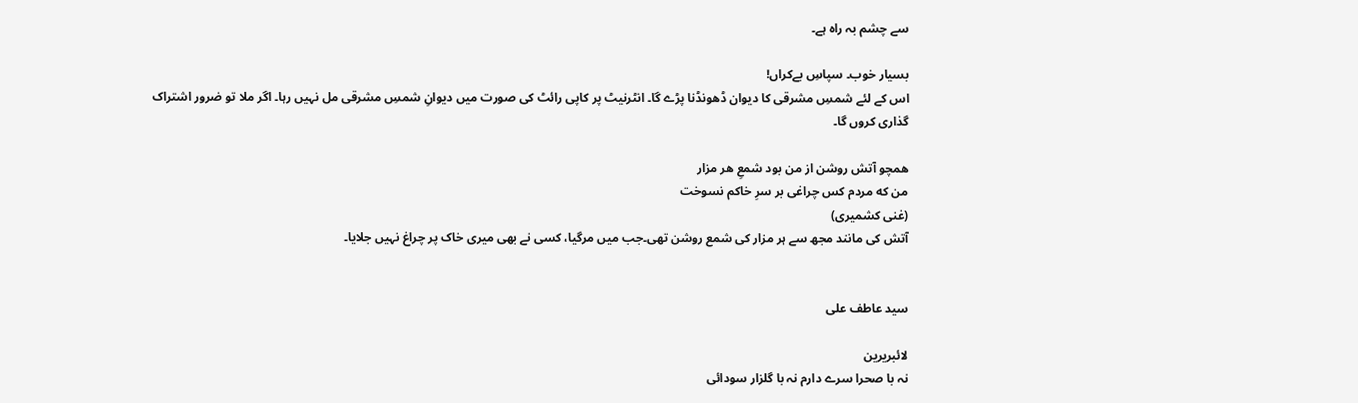سے چشم بہ راہ ہے۔

بسیار خوب۔ سپاسِ بےکراں!
اس کے لئے شمسِ مشرقی کا دیوان ڈھونڈنا پڑے گا۔ انٹرنیٹ پر کاپی رائٹ کی صورت میں دیوانِ شمسِ مشرقی مل نہیں رہا۔ اگر ملا تو ضرور اشتراک گذاری کروں گا۔

همچو آتش روشن از من بود شمعِ هر مزار
من که مردم کس چراغی بر سرِ خاکم نسوخت
(غنی کشمیری)
آتش کی مانند مجھ سے ہر مزار کی شمع روشن تھی۔جب میں مرگیا، کسی نے بھی میری خاک پر چراغ نہیں جلایا۔


سید عاطف علی

لائبریرین
نہ با صحرا سرے دارم نہ با گلزار سودائی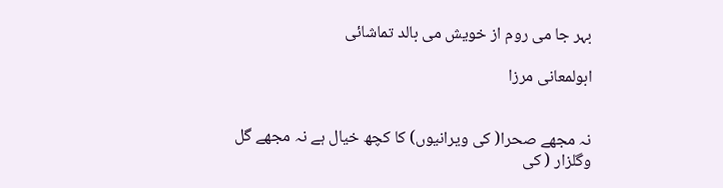بہر جا می روم از خویش می بالد تماشائی

ابولمعانی مرزا


نہ مجھے صحرا( کی ویرانیوں) کا کچھ خیال ہے نہ مجھے گل وگلزار ( کی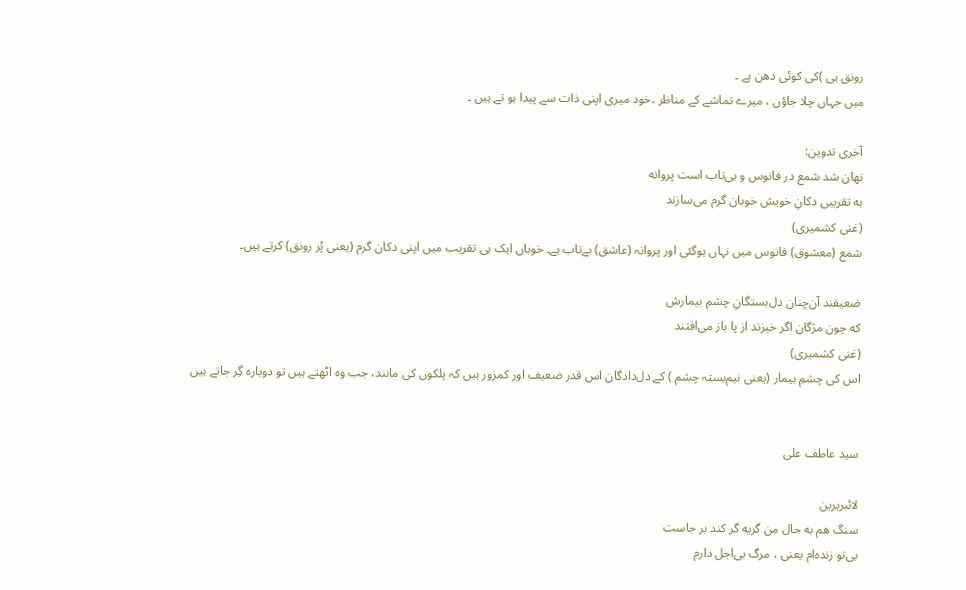رونق ہی )کی کوئی دھن ہے ۔
میں جہاں چلا جاؤں ، میرے تماشے کے مناظر ،خود میری اپنی ذات سے پیدا ہو تے ہیں ۔

آخری تدوین:
نهان شد شمع در فانوس و بی‌تاب است پروانه
به تقریبی دکانِ خویش خوبان گرم می‌سازند
(غنی کشمیری)
شمع (معشوق) فانوس میں نہاں ہوگئی اور پروانہ (عاشق) بےتاب ہے۔ خوباں ایک ہی تقریب میں اپنی دکان گرم (یعنی پُر رونق) کرتے ہیں۔

ضعیفند آن‌چنان دل‌بستگانِ چشمِ بیمارش
که چون مژگان اگر خیزند از پا باز می‌افتند
(غنی کشمیری)
اس کی چشمِ بیمار (یعنی نیم‌بستہ چشم ) کے دل‌دادگان اس قدر ضعیف اور کمزور ہیں کہ پلکوں کی مانند، جب وہ اٹھتے ہیں تو دوبارہ گِر جاتے ہیں


سید عاطف علی

لائبریرین
سنگ هم به حال من‌ گریه‌ گر کند بر جاست
بی‌تو زنده‌ام یعنی ، مرگ بی‌اجل دارم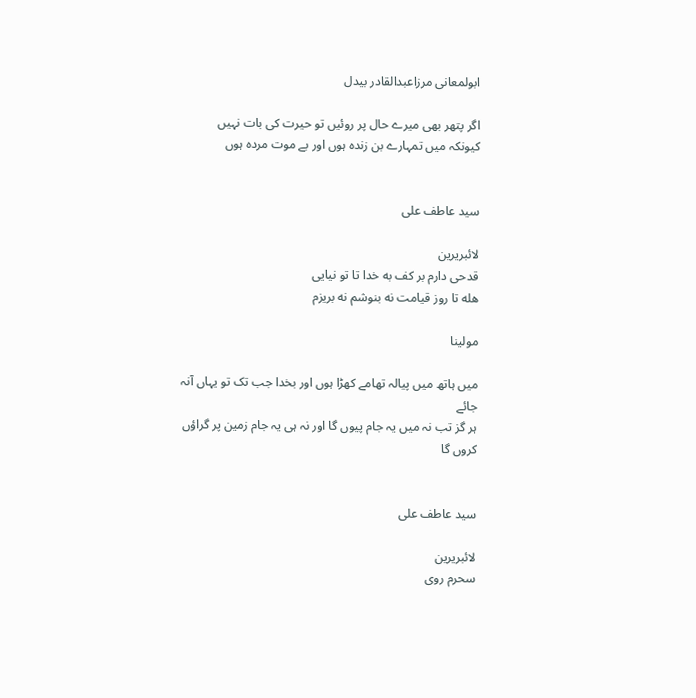ابولمعانی مرزاعبدالقادر بیدل

اگر پتھر بھی میرے حال پر روئیں تو حیرت کی بات نہیں
کیونکہ میں تمہارے بن زندہ ہوں اور بے موت مردہ ہوں


سید عاطف علی

لائبریرین
قدحی دارم بر کف به خدا تا تو نیایی
هله تا روز قیامت نه بنوشم نه بریزم

مولینا

میں ہاتھ میں پیالہ تھامے کھڑا ہوں اور بخدا جب تک تو یہاں آنہ جائے
ہر گز تب نہ میں یہ جام پیوں گا اور نہ ہی یہ جام زمین پر گراؤں کروں گا


سید عاطف علی

لائبریرین
سحرم روی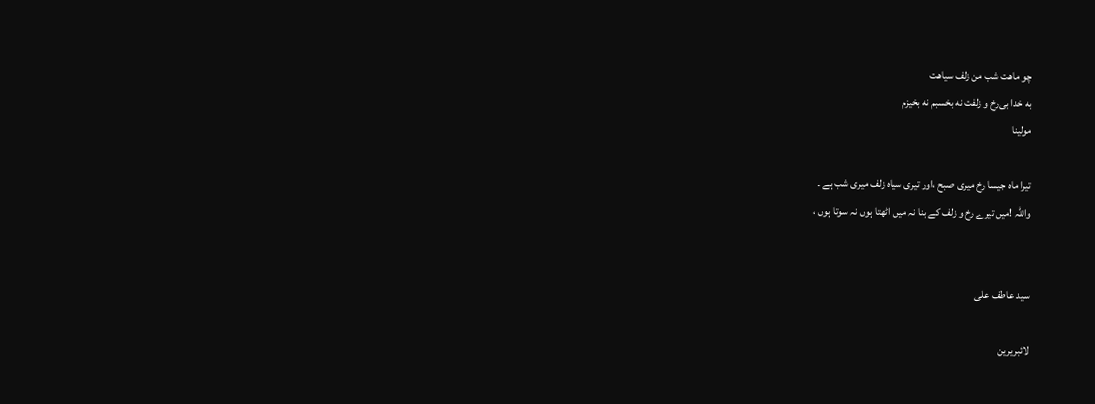چو ماهت شب من زلف سیاهت
به خدا بی‌رخ و زلفت نه بخسبم نه بخیزم
مولینا

تیرا ماہ جیسا رخ میری صبح ،اور تیری سیاہ زلف میری شب ہے ۔
واللہ !میں تیرے رخ و زلف کے بنا نہ میں اٹھتا ہوں نہ سوتا ہوں ،


سید عاطف علی

لائبریرین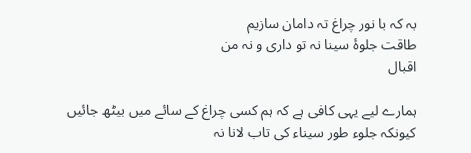بہ کہ با نور چراغ تہ دامان سازیم
طاقت جلوۂ سینا نہ تو داری و نہ من
اقبال

ہمارے لیے یہی کافی ہے کہ ہم کسی چراغ کے سائے میں بیٹھ جائیں
کیونکہ جلوء طور سیناء کی تاب لانا نہ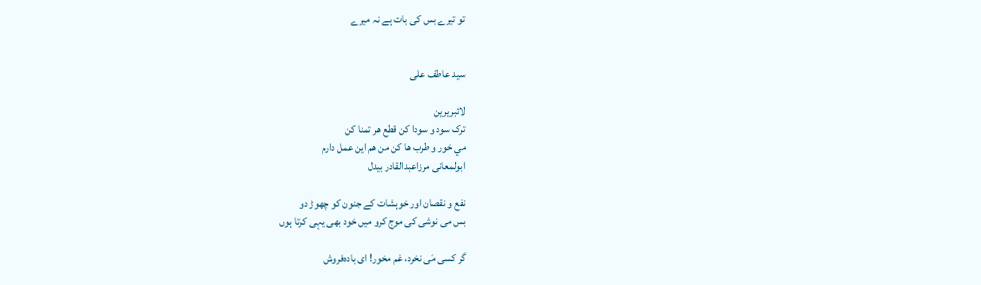تو تیرے بس کی بات ہے نہ میرے


سید عاطف علی

لائبریرین
ترک سود و سودا کن قطع هر تمنا کن
مي خور و طرب ها کن من هم اين عمل دارم
ابولمعانی مرزاعبدالقادر بیدل

نفع و نقصان اور خوہشات کے جنون کو چھوڑ دو
بس می نوشی کی موج کرو میں خود بھی یہی کرتا ہوں

گر کسی مَی نخرد، غم مخور! ای باده‌فروش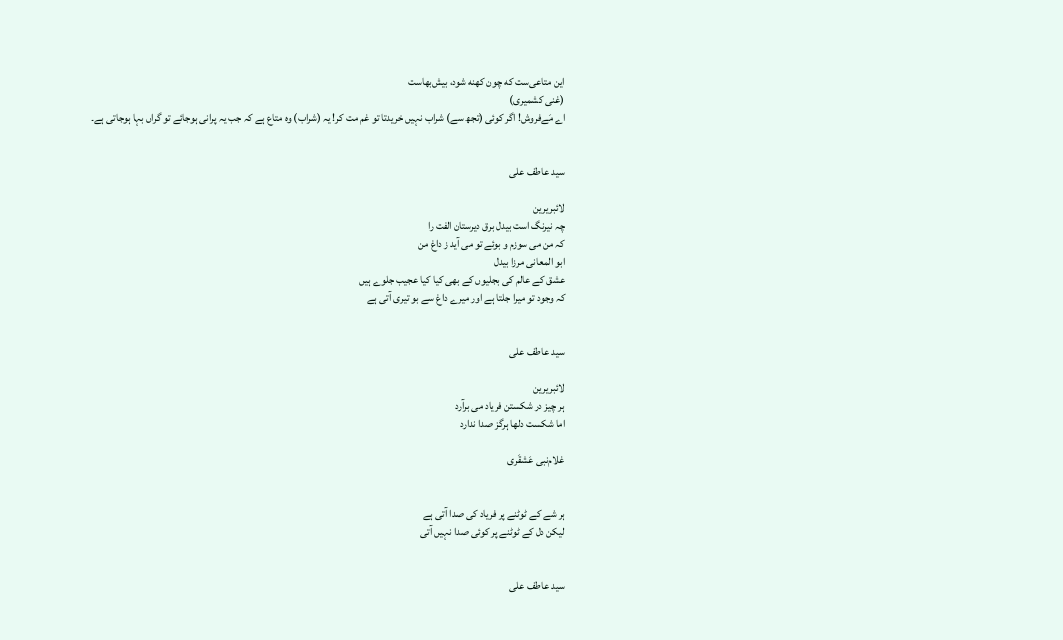این متاعی‌ست که چون کهنه شود، بیش‌بهاست
(غنی کشمیری)
اے مَےفروش! اگر کوئی (تجھ سے) شراب نہیں خریدتا تو غم مت کر! یہ (شراب) وہ متاع ہے کہ جب یہ پرانی ہوجائے تو گراں بہا ہوجاتی ہے۔


سید عاطف علی

لائبریرین
چہ نیرنگ است بیدل برق دیرستان الفت را
کہ من می سوزم و بوئے تو می آید ز داغ من
ابو المعانی مرزا بیدل
عشق کے عالم کی بجلیوں کے بھی کیا کیا عجیب جلوے ہیں
کہ وجود تو میرا جلتا ہے اور میرے داغ سے بو تیری آتی ہے


سید عاطف علی

لائبریرین
ہر چيز در شكستن فرياد می برآرد
اما شكست دلها ہرگز صدا ندارد

غلام‌نبی عَشقَری


ہر شے کے ٹوٹنے پر فریاد کی صدا آتی ہے
لیکن دل کے ٹوٹنے پر کوئی صدا نہیں آتی


سید عاطف علی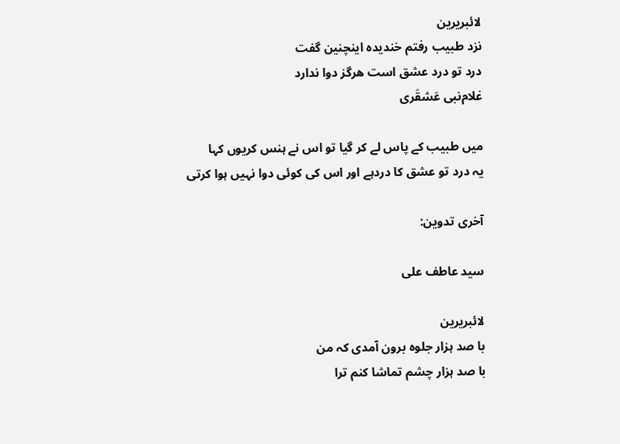لائبریرین
نزد طبيب رفتم خنديده اينچنين گفت
درد تو درد عشق است هرگز دوا ندارد
غلام‌نبی عَشقَری

میں طبیب کے پاس لے کر گیا تو اس نے ہنس کریوں کہا
یہ درد تو عشق کا دردہے اور اس کی کوئی دوا نہیں ہوا کرتی

آخری تدوین:

سید عاطف علی

لائبریرین
با صد ہزار جلوہ برون آمدی کہ من
با صد ہزار چشم تماشا کنم ترا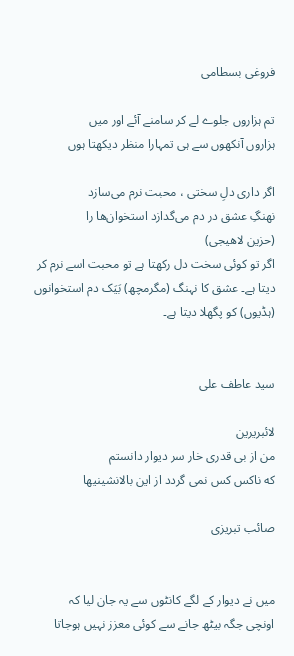فروغی بسطامی

تم ہزاروں جلوے لے کر سامنے آئے اور میں
ہزاروں آنکھوں سے ہی تمہارا منظر دیکھتا ہوں

اگر داری دلِ سختی ، محبت نرم می‌سازد
نهنگِ عشق در دم می‌گدازد استخوان‌ها را
(حزین لاهیجی)
اگر تو کوئی سخت دل رکھتا ہے تو محبت اسے نرم کر دیتا ہے۔ عشق کا نہنگ (مگرمچھ) بَیَک دم استخوانوں (ہڈیوں) کو پگھلا دیتا ہے۔


سید عاطف علی

لائبریرین
من از بی قدری خار سر دیوار دانستم
که ناکس کس نمی گردد از این بالانشینیها

صائب تبریزی


میں نے دیوار کے لگے کانٹوں سے یہ جان لیا کہ
اونچی جگہ بیٹھ جانے سے کوئی معزز نہیں ہوجاتا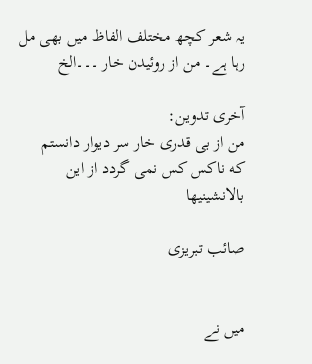یہ شعر کچھ مختلف الفاظ میں بھی مل رہا ہے۔ من از روئیدن خار ۔۔۔الخ

آخری تدوین:
من از بی قدری خار سر دیوار دانستم
که ناکس کس نمی گردد از این بالانشینیها

صائب تبریزی


میں نے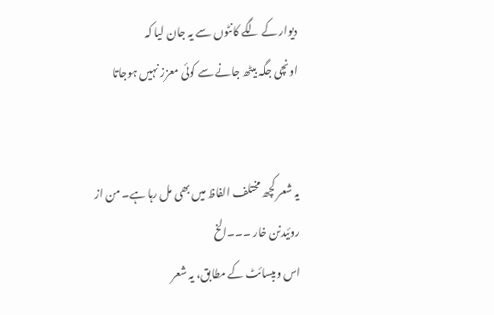دیوار کے لگے کانٹوں سے یہ جان لیا کہ
اونچی جگہ بیٹھ جانے سے کوئی معزز نہیں ہوجاتا


یہ شعر کچھ مختلف الفاظ میں بھی مل رہا ہے۔ من از روئیدنن خار ۔۔۔الخ
اس ویبسائٹ کے مطابق، یہ شعر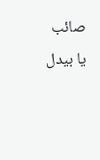صائب یا بیدل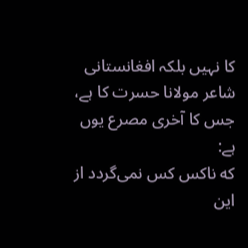کا نہیں بلکہ افغانستانی شاعر مولانا حسرت کا ہے، جس کا آخری مصرع یوں ہے:
که ناکس کس نمی‌گردد از این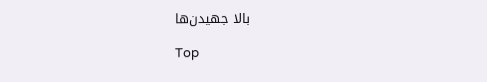بالا جهیدن‌ها

Top